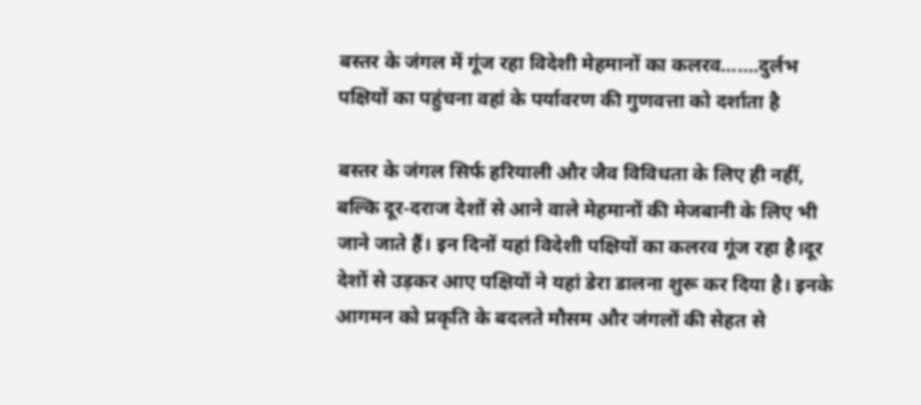बस्तर के जंगल में गूंज रहा विदेशी मेहमानों का कलरव…….दुर्लभ पक्षियों का पहुंचना वहां के पर्यावरण की गुणवत्ता को दर्शाता है

बस्तर के जंगल सिर्फ हरियाली और जैव विविधता के लिए ही नहीं, बल्कि दूर-दराज देशों से आने वाले मेहमानों की मेजबानी के लिए भी जाने जाते हैं। इन दिनों यहां विदेशी पक्षियों का कलरव गूंज रहा है।दूर देशों से उड़कर आए पक्षियों ने यहां डेरा डालना शुरू कर दिया है। इनके आगमन को प्रकृति के बदलते मौसम और जंगलों की सेहत से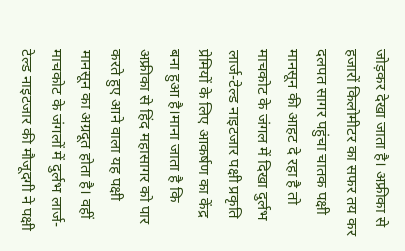जोड़कर देखा जाता है। अफ्रीका से हजारों किलोमीटर का सफर तय कर दलपत सागर पहुंचा चातक पक्षी मानसून की आहट दे रहा है तो माचकोट के जंगल में दिखा दुर्लभ लार्ज-टेल्ड नाइटजार पक्षी प्रकृति प्रेमियों के लिए आकर्षण का केंद्र बना हुआ है।माना जाता है कि अफ्रीका से हिंद महासागर को पार करते हुए आने वाला यह पक्षी मानसून का अग्रदूत होता है। वहीं माचकोट के जंगलों में दुर्लभ लार्ज-टेल्ड नाइटजार की मौजूदगी ने पक्षी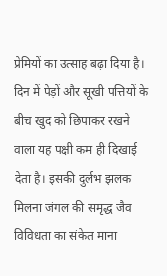प्रेमियों का उत्साह बढ़ा दिया है। दिन में पेड़ों और सूखी पत्तियों के बीच खुद को छिपाकर रखने वाला यह पक्षी कम ही दिखाई देता है। इसकी दुर्लभ झलक मिलना जंगल की समृद्ध जैव विविधता का संकेत माना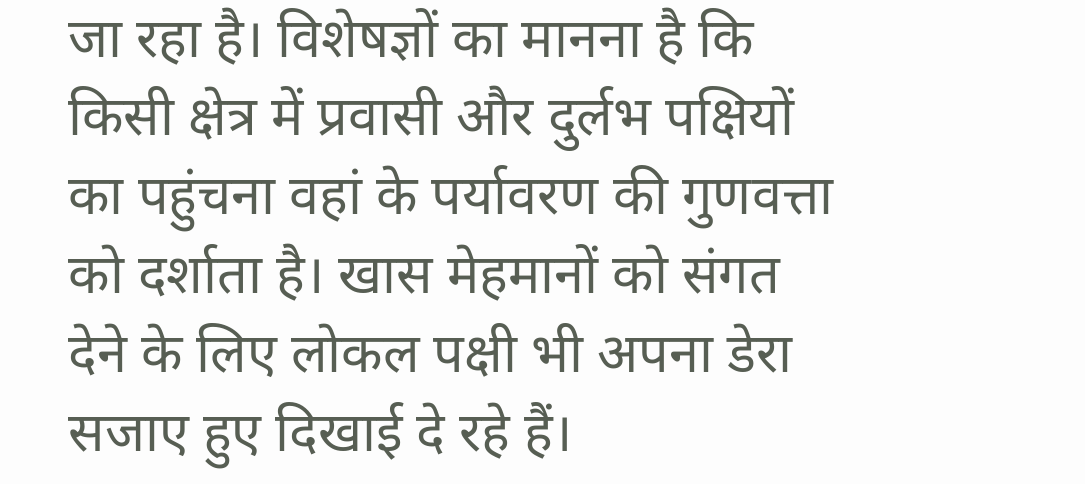जा रहा है। विशेषज्ञों का मानना है कि किसी क्षेत्र में प्रवासी और दुर्लभ पक्षियों का पहुंचना वहां के पर्यावरण की गुणवत्ता को दर्शाता है। खास मेहमानों को संगत देने के लिए लोकल पक्षी भी अपना डेरा सजाए हुए दिखाई दे रहे हैं।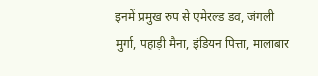इनमें प्रमुख रुप से एमेरल्ड डव, जंगली मुर्गा, पहाड़ी मैना, इंडियन पित्ता, मालाबार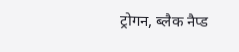ट्रोगन, ब्लैक नैप्ड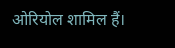ओरियोल शामिल हैं।